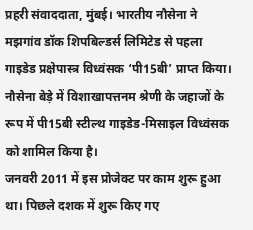प्रहरी संवाददाता, मुंबई। भारतीय नौसेना ने मझगांव डॉक शिपबिल्डर्स लिमिटेड से पहला गाइडेड प्रक्षेपास्त्र विध्वंसक ‘पी15बी’ प्राप्त किया। नौसेना बेड़े में विशाखापत्तनम श्रेणी के जहाजों के रूप में पी15बी स्टील्थ गाइडेड-मिसाइल विध्वंसक को शामिल किया है।
जनवरी 2011 में इस प्रोजेक्ट पर काम शुरू हुआ था। पिछले दशक में शुरू किए गए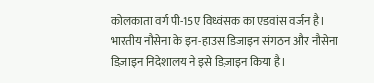कोलकाता वर्ग पी-15ए विध्वंसक का एडवांस वर्जन है। भारतीय नौसेना के इन-हाउस डिजाइन संगठन और नौसेना डिज़ाइन निदेशालय ने इसे डिज़ाइन किया है।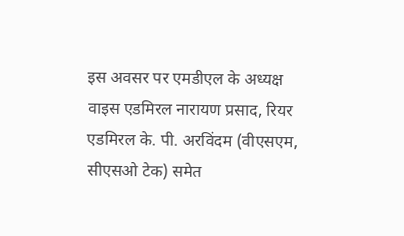इस अवसर पर एमडीएल के अध्यक्ष वाइस एडमिरल नारायण प्रसाद, रियर एडमिरल के. पी. अरविंदम (वीएसएम, सीएसओ टेक) समेत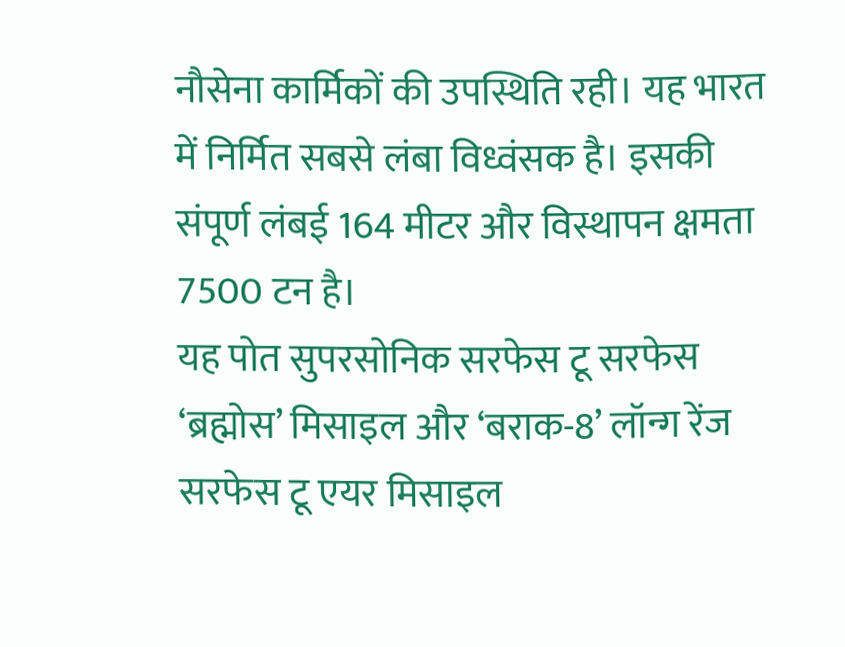नौसेना कार्मिकों की उपस्थिति रही। यह भारत में निर्मित सबसे लंबा विध्वंसक है। इसकी संपूर्ण लंबई 164 मीटर और विस्थापन क्षमता 7500 टन है।
यह पोत सुपरसोनिक सरफेस टू सरफेस ‘ब्रह्मोस’ मिसाइल और ‘बराक-8’ लॉन्ग रेंज सरफेस टू एयर मिसाइल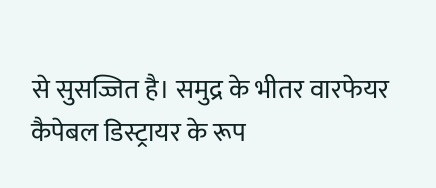से सुसज्जित है। समुद्र के भीतर वारफेयर कैपेबल डिस्ट्रायर के रूप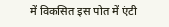में विकसित इस पोत में एंटी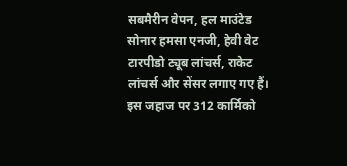सबमैरीन वेपन, हल माउंटेड सोनार हमसा एनजी, हेवी वेट टारपीडो ट्यूब लांचर्स, राकेट लांचर्स और सेंसर लगाए गए हैं। इस जहाज पर 312 कार्मिको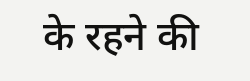के रहने की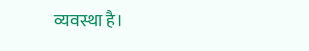व्यवस्था है।